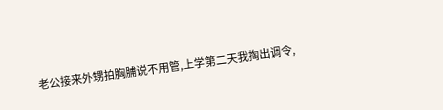老公接来外甥拍胸脯说不用管,上学第二天我掏出调令,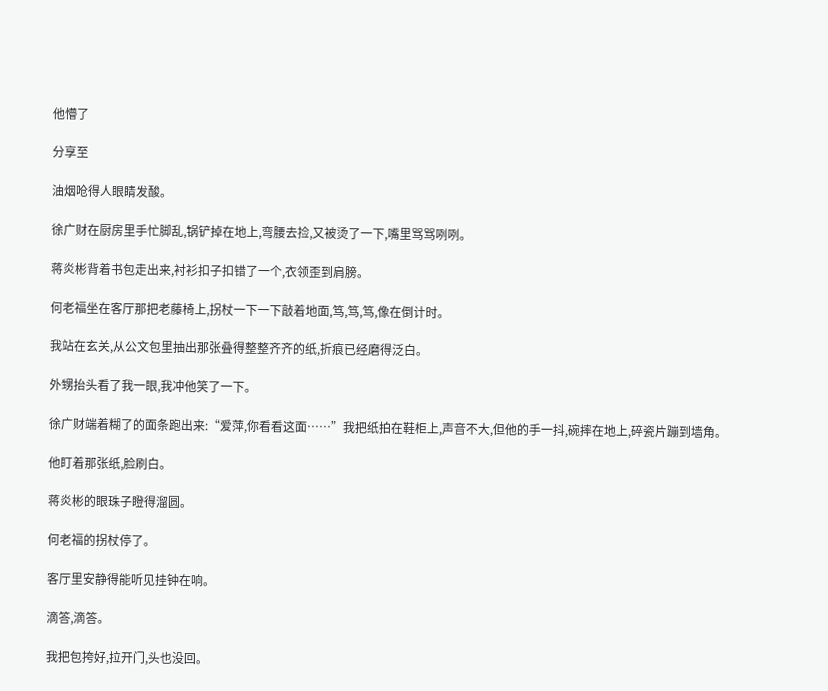他懵了

分享至

油烟呛得人眼睛发酸。

徐广财在厨房里手忙脚乱,锅铲掉在地上,弯腰去捡,又被烫了一下,嘴里骂骂咧咧。

蒋炎彬背着书包走出来,衬衫扣子扣错了一个,衣领歪到肩膀。

何老福坐在客厅那把老藤椅上,拐杖一下一下敲着地面,笃,笃,笃,像在倒计时。

我站在玄关,从公文包里抽出那张叠得整整齐齐的纸,折痕已经磨得泛白。

外甥抬头看了我一眼,我冲他笑了一下。

徐广财端着糊了的面条跑出来:“爱萍,你看看这面……”我把纸拍在鞋柜上,声音不大,但他的手一抖,碗摔在地上,碎瓷片蹦到墙角。

他盯着那张纸,脸刷白。

蒋炎彬的眼珠子瞪得溜圆。

何老福的拐杖停了。

客厅里安静得能听见挂钟在响。

滴答,滴答。

我把包挎好,拉开门,头也没回。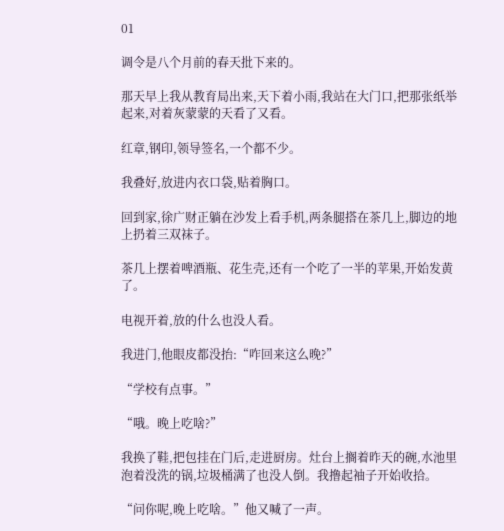01

调令是八个月前的春天批下来的。

那天早上我从教育局出来,天下着小雨,我站在大门口,把那张纸举起来,对着灰蒙蒙的天看了又看。

红章,钢印,领导签名,一个都不少。

我叠好,放进内衣口袋,贴着胸口。

回到家,徐广财正躺在沙发上看手机,两条腿搭在茶几上,脚边的地上扔着三双袜子。

茶几上摆着啤酒瓶、花生壳,还有一个吃了一半的苹果,开始发黄了。

电视开着,放的什么也没人看。

我进门,他眼皮都没抬:“咋回来这么晚?”

“学校有点事。”

“哦。晚上吃啥?”

我换了鞋,把包挂在门后,走进厨房。灶台上搁着昨天的碗,水池里泡着没洗的锅,垃圾桶满了也没人倒。我撸起袖子开始收拾。

“问你呢,晚上吃啥。”他又喊了一声。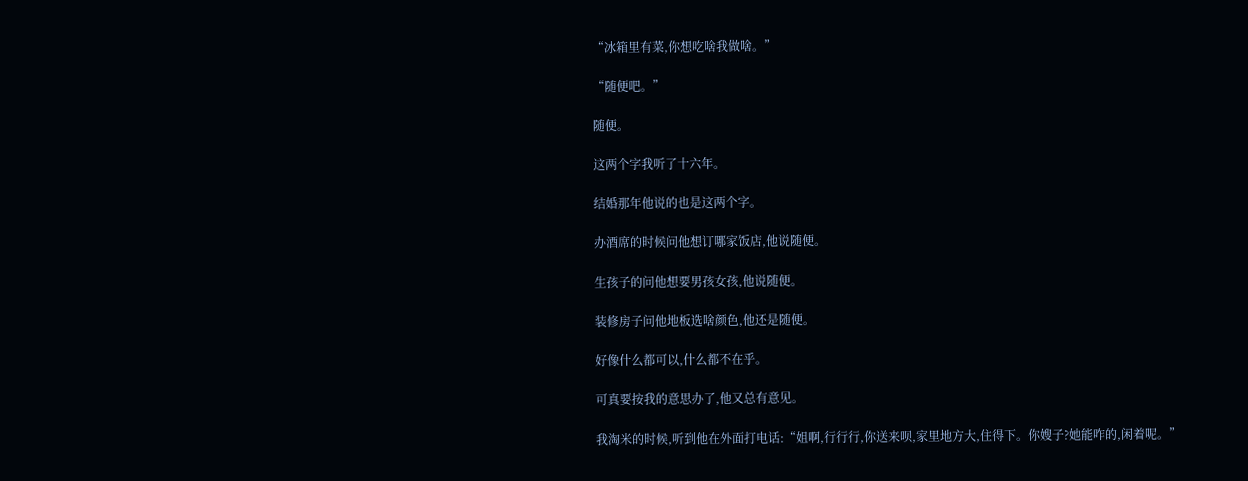“冰箱里有菜,你想吃啥我做啥。”

“随便吧。”

随便。

这两个字我听了十六年。

结婚那年他说的也是这两个字。

办酒席的时候问他想订哪家饭店,他说随便。

生孩子的问他想要男孩女孩,他说随便。

装修房子问他地板选啥颜色,他还是随便。

好像什么都可以,什么都不在乎。

可真要按我的意思办了,他又总有意见。

我淘米的时候,听到他在外面打电话:“姐啊,行行行,你送来呗,家里地方大,住得下。你嫂子?她能咋的,闲着呢。”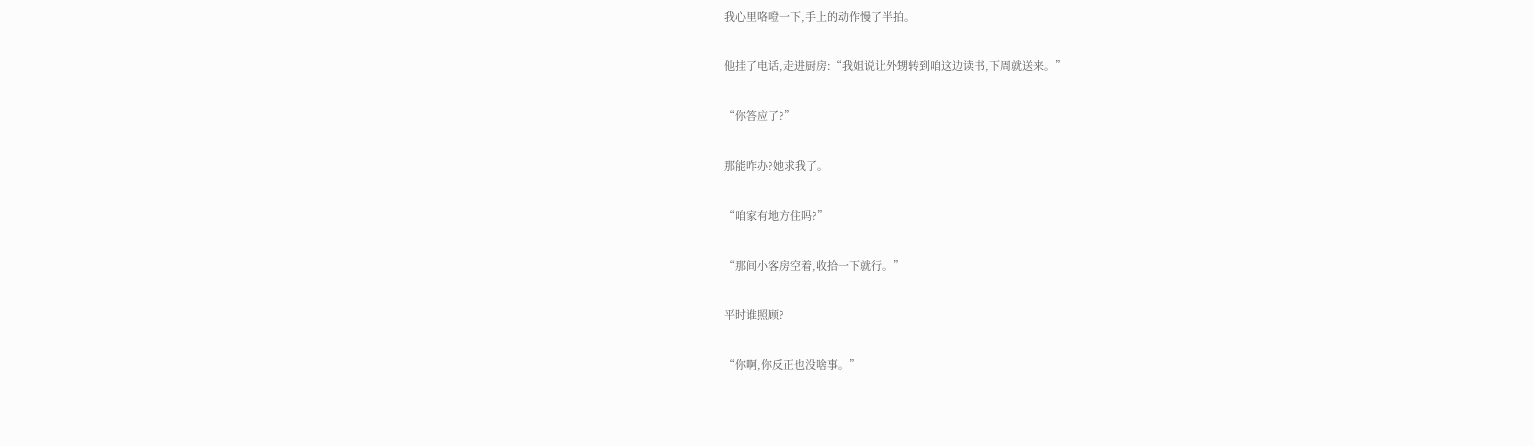我心里咯噔一下,手上的动作慢了半拍。

他挂了电话,走进厨房:“我姐说让外甥转到咱这边读书,下周就送来。”

“你答应了?”

那能咋办?她求我了。

“咱家有地方住吗?”

“那间小客房空着,收拾一下就行。”

平时谁照顾?

“你啊,你反正也没啥事。”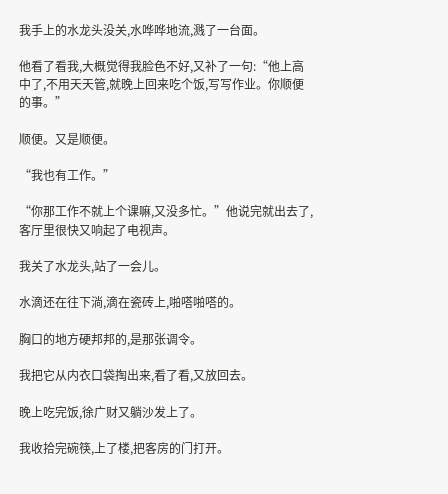我手上的水龙头没关,水哗哗地流,溅了一台面。

他看了看我,大概觉得我脸色不好,又补了一句:“他上高中了,不用天天管,就晚上回来吃个饭,写写作业。你顺便的事。”

顺便。又是顺便。

“我也有工作。”

“你那工作不就上个课嘛,又没多忙。”他说完就出去了,客厅里很快又响起了电视声。

我关了水龙头,站了一会儿。

水滴还在往下淌,滴在瓷砖上,啪嗒啪嗒的。

胸口的地方硬邦邦的,是那张调令。

我把它从内衣口袋掏出来,看了看,又放回去。

晚上吃完饭,徐广财又躺沙发上了。

我收拾完碗筷,上了楼,把客房的门打开。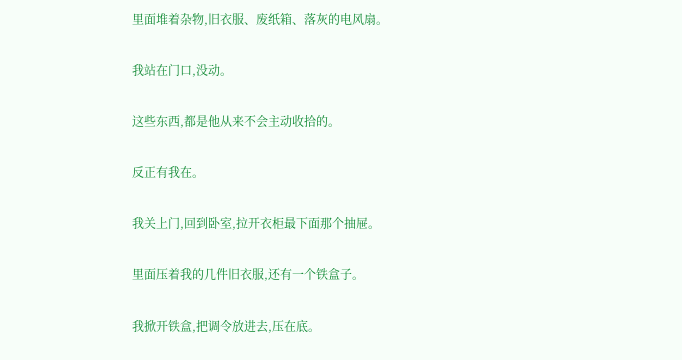里面堆着杂物,旧衣服、废纸箱、落灰的电风扇。

我站在门口,没动。

这些东西,都是他从来不会主动收拾的。

反正有我在。

我关上门,回到卧室,拉开衣柜最下面那个抽屉。

里面压着我的几件旧衣服,还有一个铁盒子。

我掀开铁盒,把调令放进去,压在底。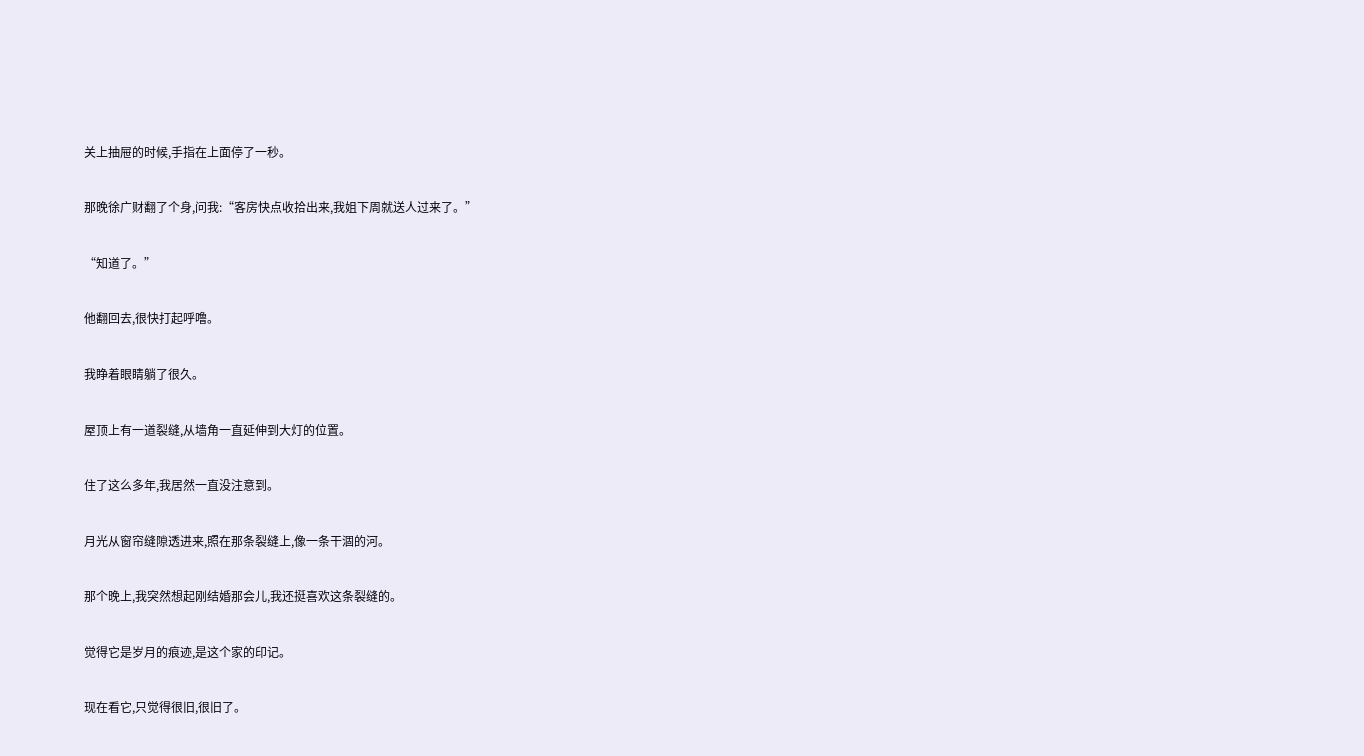关上抽屉的时候,手指在上面停了一秒。

那晚徐广财翻了个身,问我:“客房快点收拾出来,我姐下周就送人过来了。”

“知道了。”

他翻回去,很快打起呼噜。

我睁着眼睛躺了很久。

屋顶上有一道裂缝,从墙角一直延伸到大灯的位置。

住了这么多年,我居然一直没注意到。

月光从窗帘缝隙透进来,照在那条裂缝上,像一条干涸的河。

那个晚上,我突然想起刚结婚那会儿,我还挺喜欢这条裂缝的。

觉得它是岁月的痕迹,是这个家的印记。

现在看它,只觉得很旧,很旧了。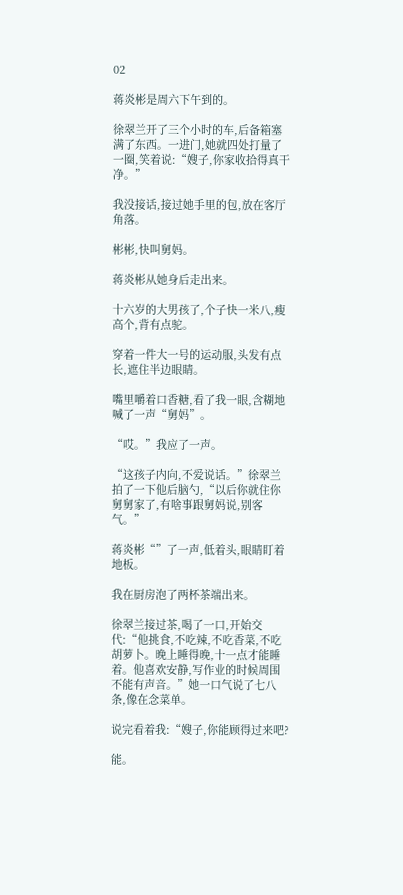02

蒋炎彬是周六下午到的。

徐翠兰开了三个小时的车,后备箱塞满了东西。一进门,她就四处打量了一圈,笑着说:“嫂子,你家收拾得真干净。”

我没接话,接过她手里的包,放在客厅角落。

彬彬,快叫舅妈。

蒋炎彬从她身后走出来。

十六岁的大男孩了,个子快一米八,瘦高个,背有点驼。

穿着一件大一号的运动服,头发有点长,遮住半边眼睛。

嘴里嚼着口香糖,看了我一眼,含糊地喊了一声“舅妈”。

“哎。”我应了一声。

“这孩子内向,不爱说话。”徐翠兰拍了一下他后脑勺,“以后你就住你舅舅家了,有啥事跟舅妈说,别客气。”

蒋炎彬“”了一声,低着头,眼睛盯着地板。

我在厨房泡了两杯茶端出来。

徐翠兰接过茶,喝了一口,开始交代:“他挑食,不吃辣,不吃香菜,不吃胡萝卜。晚上睡得晚,十一点才能睡着。他喜欢安静,写作业的时候周围不能有声音。”她一口气说了七八条,像在念菜单。

说完看着我:“嫂子,你能顾得过来吧?

能。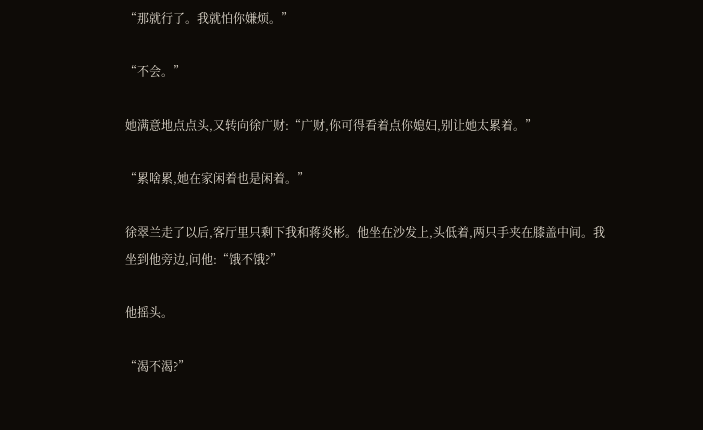“那就行了。我就怕你嫌烦。”

“不会。”

她满意地点点头,又转向徐广财:“广财,你可得看着点你媳妇,别让她太累着。”

“累啥累,她在家闲着也是闲着。”

徐翠兰走了以后,客厅里只剩下我和蒋炎彬。他坐在沙发上,头低着,两只手夹在膝盖中间。我坐到他旁边,问他:“饿不饿?”

他摇头。

“渴不渴?”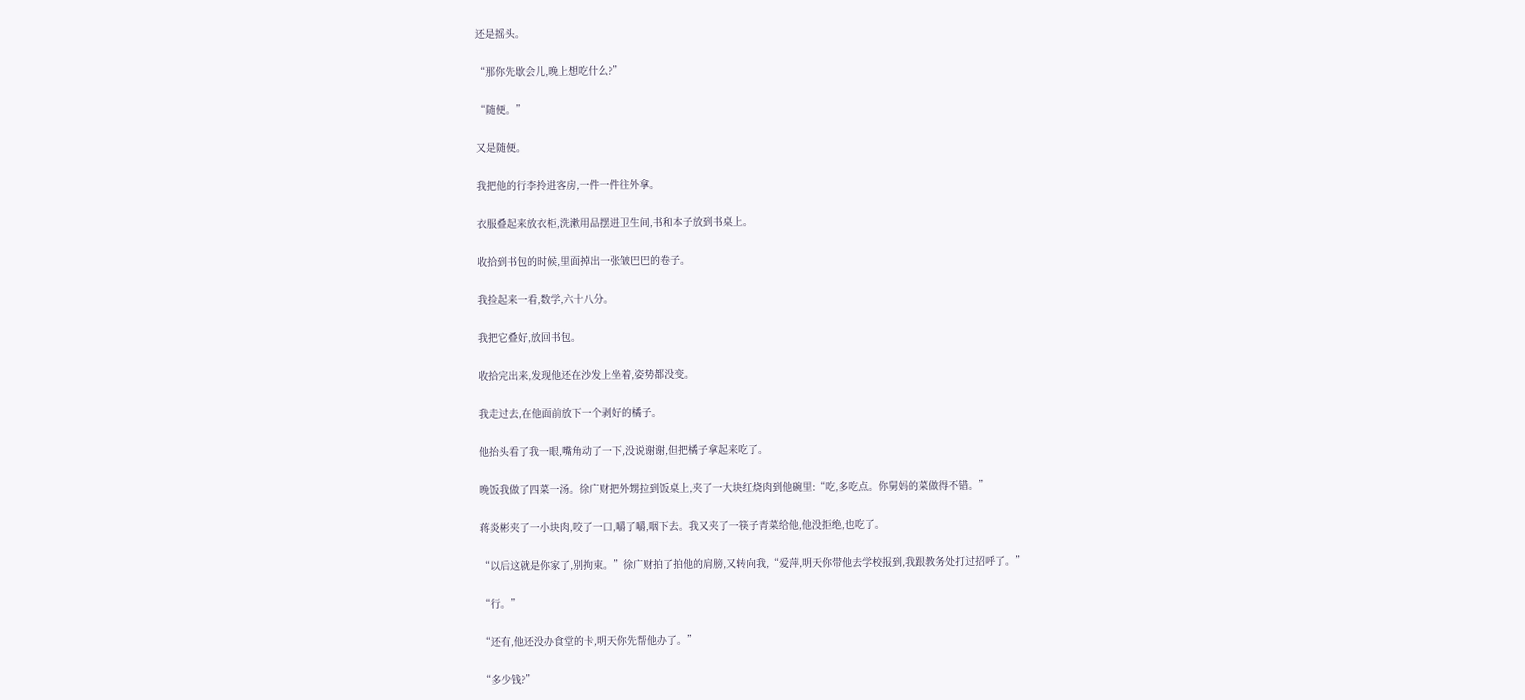还是摇头。

“那你先歇会儿,晚上想吃什么?”

“随便。”

又是随便。

我把他的行李拎进客房,一件一件往外拿。

衣服叠起来放衣柜,洗漱用品摆进卫生间,书和本子放到书桌上。

收拾到书包的时候,里面掉出一张皱巴巴的卷子。

我捡起来一看,数学,六十八分。

我把它叠好,放回书包。

收拾完出来,发现他还在沙发上坐着,姿势都没变。

我走过去,在他面前放下一个剥好的橘子。

他抬头看了我一眼,嘴角动了一下,没说谢谢,但把橘子拿起来吃了。

晚饭我做了四菜一汤。徐广财把外甥拉到饭桌上,夹了一大块红烧肉到他碗里:“吃,多吃点。你舅妈的菜做得不错。”

蒋炎彬夹了一小块肉,咬了一口,嚼了嚼,咽下去。我又夹了一筷子青菜给他,他没拒绝,也吃了。

“以后这就是你家了,别拘束。”徐广财拍了拍他的肩膀,又转向我,“爱萍,明天你带他去学校报到,我跟教务处打过招呼了。”

“行。”

“还有,他还没办食堂的卡,明天你先帮他办了。”

“多少钱?”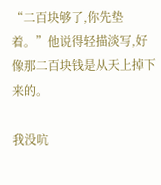“二百块够了,你先垫着。”他说得轻描淡写,好像那二百块钱是从天上掉下来的。

我没吭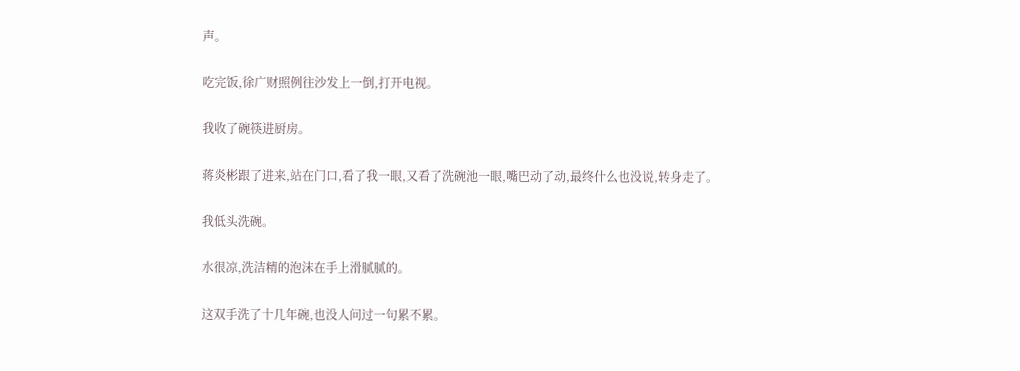声。

吃完饭,徐广财照例往沙发上一倒,打开电视。

我收了碗筷进厨房。

蒋炎彬跟了进来,站在门口,看了我一眼,又看了洗碗池一眼,嘴巴动了动,最终什么也没说,转身走了。

我低头洗碗。

水很凉,洗洁精的泡沫在手上滑腻腻的。

这双手洗了十几年碗,也没人问过一句累不累。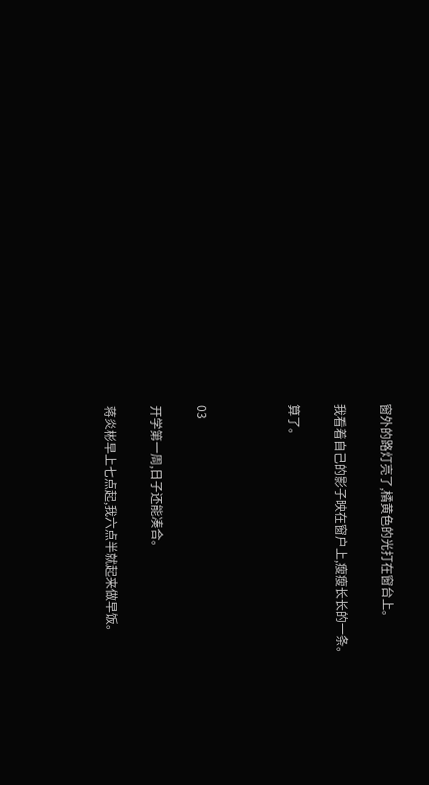窗外的路灯亮了,橘黄色的光打在窗台上。

我看着自己的影子映在窗户上,瘦瘦长长的一条。

算了。



03

开学第一周,日子还能凑合。

蒋炎彬早上七点起,我六点半就起来做早饭。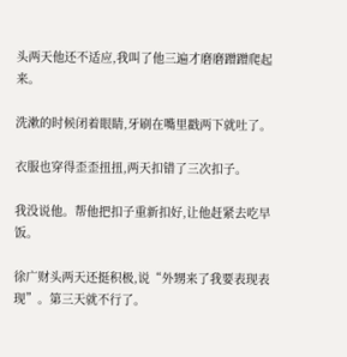头两天他还不适应,我叫了他三遍才磨磨蹭蹭爬起来。

洗漱的时候闭着眼睛,牙刷在嘴里戳两下就吐了。

衣服也穿得歪歪扭扭,两天扣错了三次扣子。

我没说他。帮他把扣子重新扣好,让他赶紧去吃早饭。

徐广财头两天还挺积极,说“外甥来了我要表现表现”。第三天就不行了。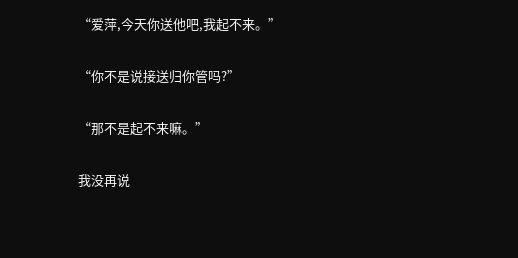“爱萍,今天你送他吧,我起不来。”

“你不是说接送归你管吗?”

“那不是起不来嘛。”

我没再说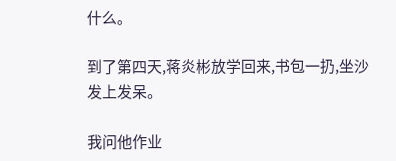什么。

到了第四天,蒋炎彬放学回来,书包一扔,坐沙发上发呆。

我问他作业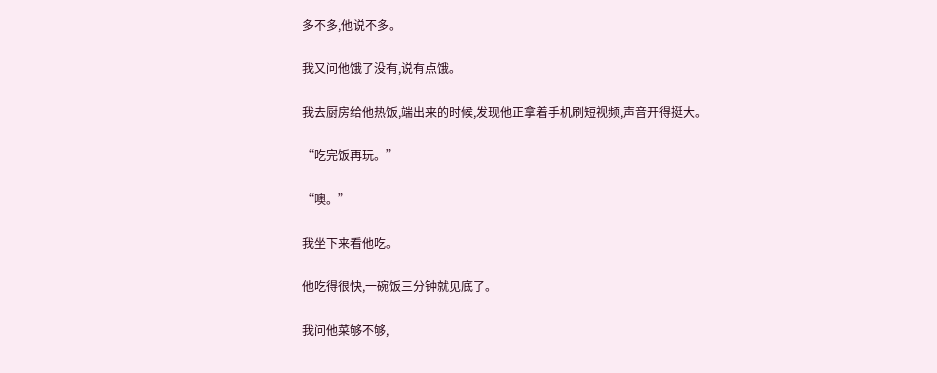多不多,他说不多。

我又问他饿了没有,说有点饿。

我去厨房给他热饭,端出来的时候,发现他正拿着手机刷短视频,声音开得挺大。

“吃完饭再玩。”

“噢。”

我坐下来看他吃。

他吃得很快,一碗饭三分钟就见底了。

我问他菜够不够,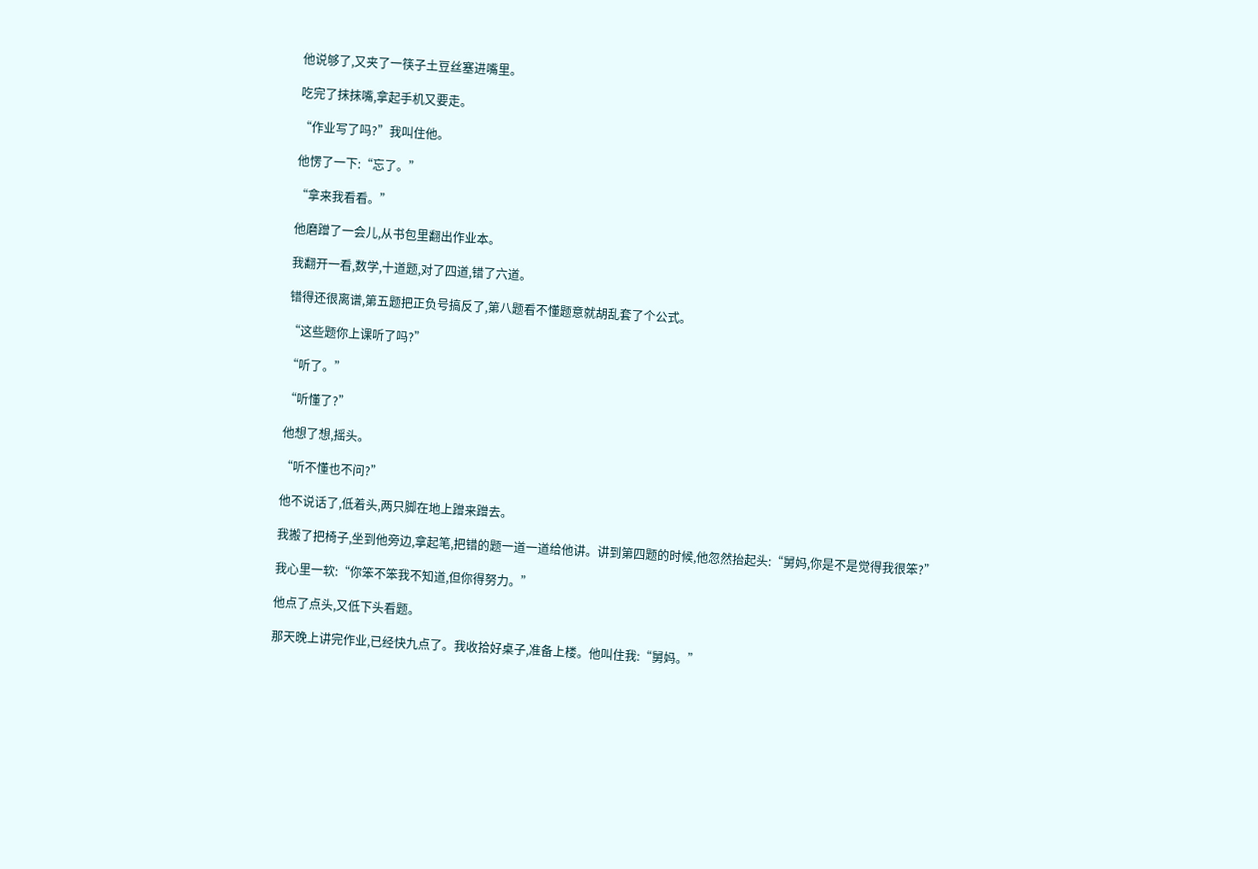他说够了,又夹了一筷子土豆丝塞进嘴里。

吃完了抹抹嘴,拿起手机又要走。

“作业写了吗?”我叫住他。

他愣了一下:“忘了。”

“拿来我看看。”

他磨蹭了一会儿,从书包里翻出作业本。

我翻开一看,数学,十道题,对了四道,错了六道。

错得还很离谱,第五题把正负号搞反了,第八题看不懂题意就胡乱套了个公式。

“这些题你上课听了吗?”

“听了。”

“听懂了?”

他想了想,摇头。

“听不懂也不问?”

他不说话了,低着头,两只脚在地上蹭来蹭去。

我搬了把椅子,坐到他旁边,拿起笔,把错的题一道一道给他讲。讲到第四题的时候,他忽然抬起头:“舅妈,你是不是觉得我很笨?”

我心里一软:“你笨不笨我不知道,但你得努力。”

他点了点头,又低下头看题。

那天晚上讲完作业,已经快九点了。我收拾好桌子,准备上楼。他叫住我:“舅妈。”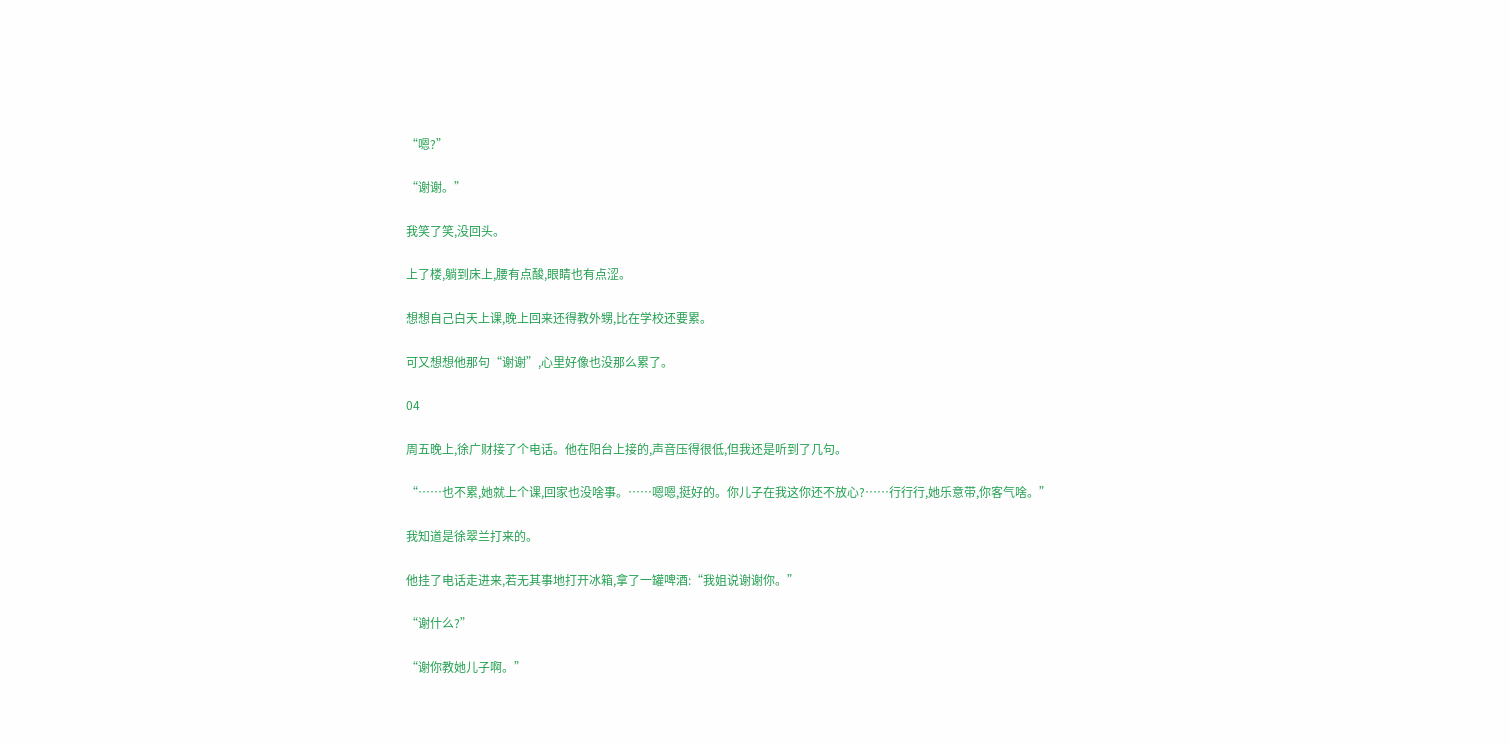“嗯?”

“谢谢。”

我笑了笑,没回头。

上了楼,躺到床上,腰有点酸,眼睛也有点涩。

想想自己白天上课,晚上回来还得教外甥,比在学校还要累。

可又想想他那句“谢谢”,心里好像也没那么累了。

04

周五晚上,徐广财接了个电话。他在阳台上接的,声音压得很低,但我还是听到了几句。

“……也不累,她就上个课,回家也没啥事。……嗯嗯,挺好的。你儿子在我这你还不放心?……行行行,她乐意带,你客气啥。”

我知道是徐翠兰打来的。

他挂了电话走进来,若无其事地打开冰箱,拿了一罐啤酒:“我姐说谢谢你。”

“谢什么?”

“谢你教她儿子啊。”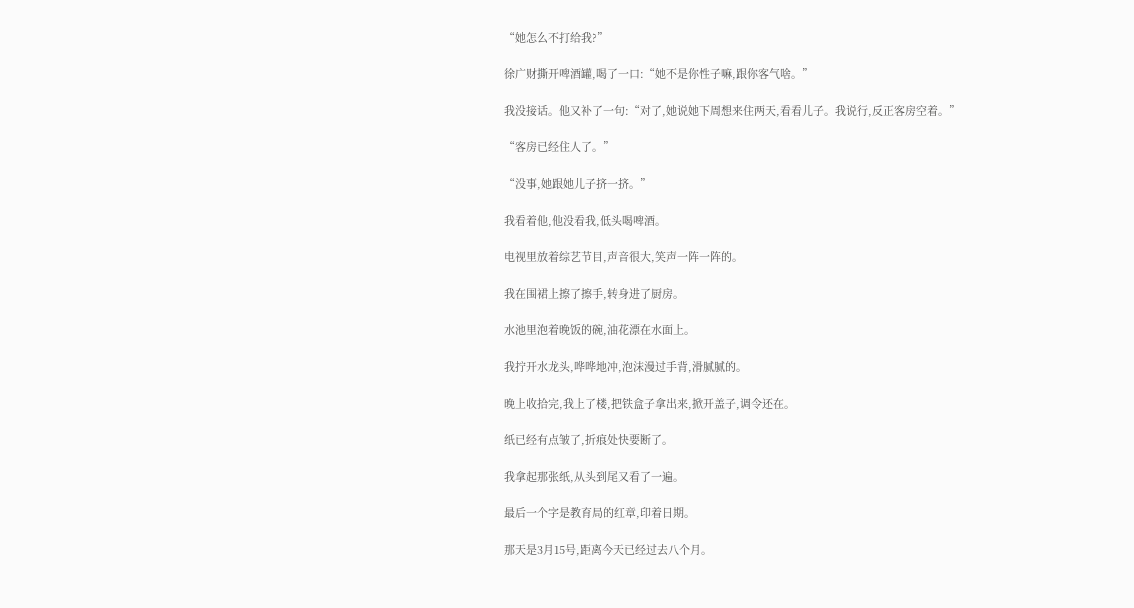“她怎么不打给我?”

徐广财撕开啤酒罐,喝了一口:“她不是你性子嘛,跟你客气啥。”

我没接话。他又补了一句:“对了,她说她下周想来住两天,看看儿子。我说行,反正客房空着。”

“客房已经住人了。”

“没事,她跟她儿子挤一挤。”

我看着他,他没看我,低头喝啤酒。

电视里放着综艺节目,声音很大,笑声一阵一阵的。

我在围裙上擦了擦手,转身进了厨房。

水池里泡着晚饭的碗,油花漂在水面上。

我拧开水龙头,哗哗地冲,泡沫漫过手背,滑腻腻的。

晚上收拾完,我上了楼,把铁盒子拿出来,掀开盖子,调令还在。

纸已经有点皱了,折痕处快要断了。

我拿起那张纸,从头到尾又看了一遍。

最后一个字是教育局的红章,印着日期。

那天是3月15号,距离今天已经过去八个月。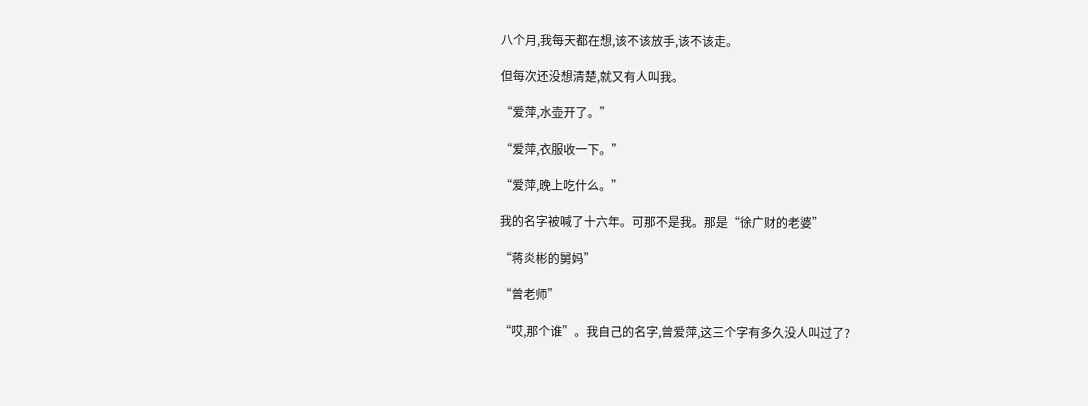八个月,我每天都在想,该不该放手,该不该走。

但每次还没想清楚,就又有人叫我。

“爱萍,水壶开了。”

“爱萍,衣服收一下。”

“爱萍,晚上吃什么。”

我的名字被喊了十六年。可那不是我。那是“徐广财的老婆”

“蒋炎彬的舅妈”

“曾老师”

“哎,那个谁”。我自己的名字,曾爱萍,这三个字有多久没人叫过了?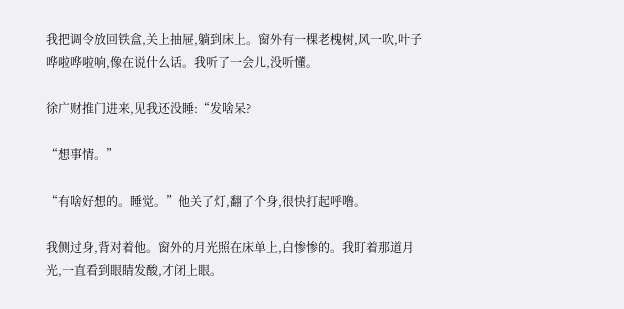我把调令放回铁盒,关上抽屉,躺到床上。窗外有一棵老槐树,风一吹,叶子哗啦哗啦响,像在说什么话。我听了一会儿,没听懂。

徐广财推门进来,见我还没睡:“发啥呆?

“想事情。”

“有啥好想的。睡觉。”他关了灯,翻了个身,很快打起呼噜。

我侧过身,背对着他。窗外的月光照在床单上,白惨惨的。我盯着那道月光,一直看到眼睛发酸,才闭上眼。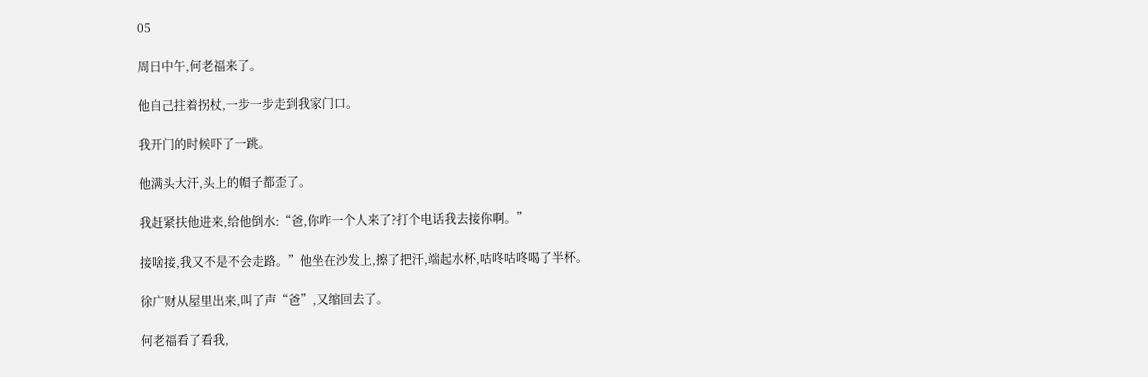05

周日中午,何老福来了。

他自己拄着拐杖,一步一步走到我家门口。

我开门的时候吓了一跳。

他满头大汗,头上的帽子都歪了。

我赶紧扶他进来,给他倒水:“爸,你咋一个人来了?打个电话我去接你啊。”

接啥接,我又不是不会走路。”他坐在沙发上,擦了把汗,端起水杯,咕咚咕咚喝了半杯。

徐广财从屋里出来,叫了声“爸”,又缩回去了。

何老福看了看我,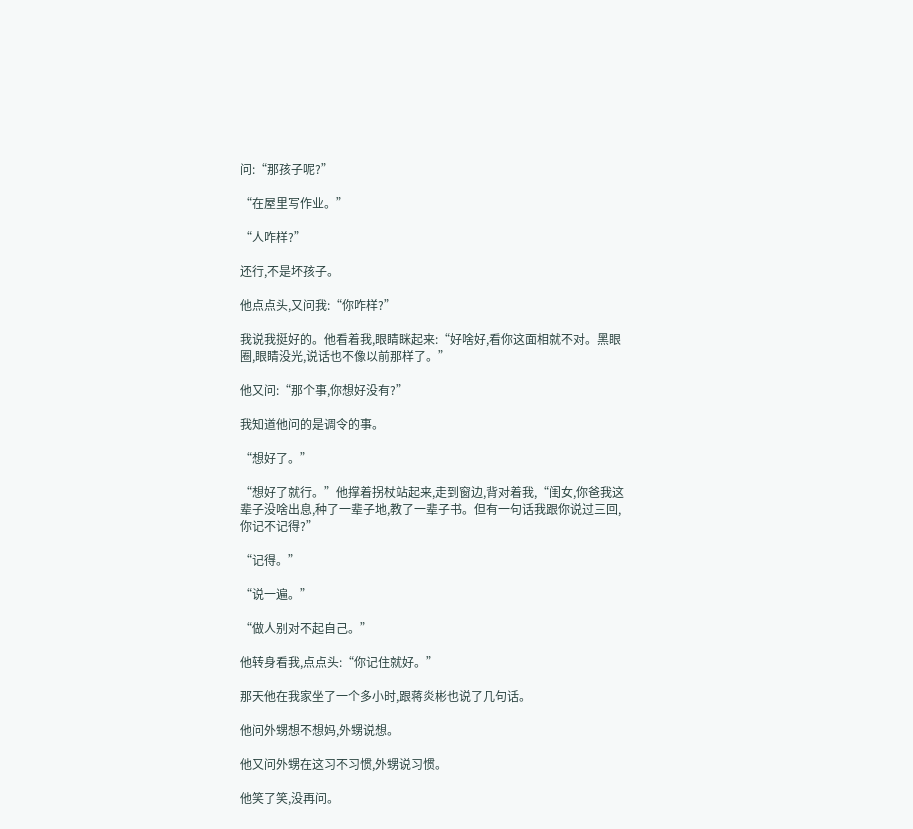问:“那孩子呢?”

“在屋里写作业。”

“人咋样?”

还行,不是坏孩子。

他点点头,又问我:“你咋样?”

我说我挺好的。他看着我,眼睛眯起来:“好啥好,看你这面相就不对。黑眼圈,眼睛没光,说话也不像以前那样了。”

他又问:“那个事,你想好没有?”

我知道他问的是调令的事。

“想好了。”

“想好了就行。”他撑着拐杖站起来,走到窗边,背对着我,“闺女,你爸我这辈子没啥出息,种了一辈子地,教了一辈子书。但有一句话我跟你说过三回,你记不记得?”

“记得。”

“说一遍。”

“做人别对不起自己。”

他转身看我,点点头:“你记住就好。”

那天他在我家坐了一个多小时,跟蒋炎彬也说了几句话。

他问外甥想不想妈,外甥说想。

他又问外甥在这习不习惯,外甥说习惯。

他笑了笑,没再问。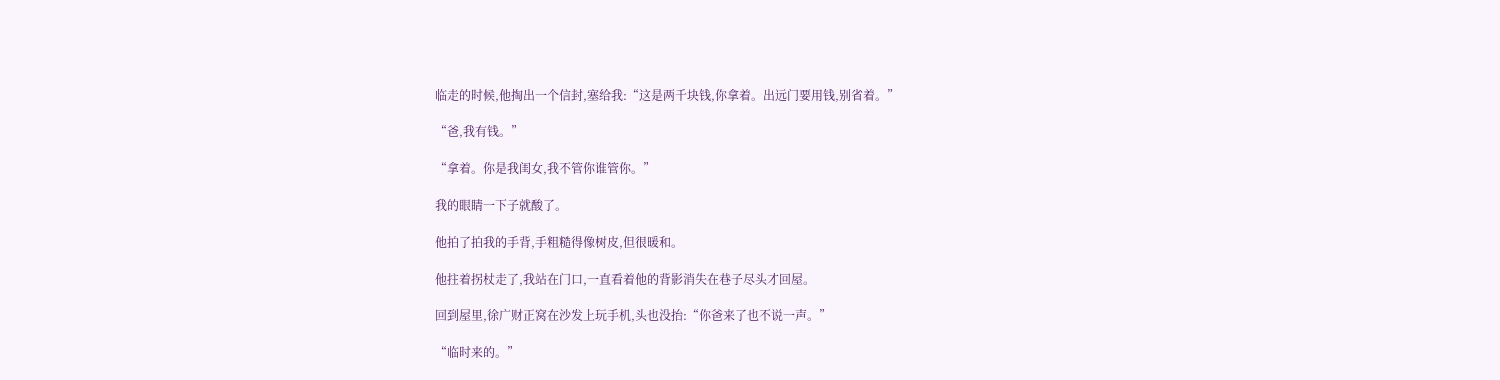临走的时候,他掏出一个信封,塞给我:“这是两千块钱,你拿着。出远门要用钱,别省着。”

“爸,我有钱。”

“拿着。你是我闺女,我不管你谁管你。”

我的眼睛一下子就酸了。

他拍了拍我的手背,手粗糙得像树皮,但很暖和。

他拄着拐杖走了,我站在门口,一直看着他的背影消失在巷子尽头才回屋。

回到屋里,徐广财正窝在沙发上玩手机,头也没抬:“你爸来了也不说一声。”

“临时来的。”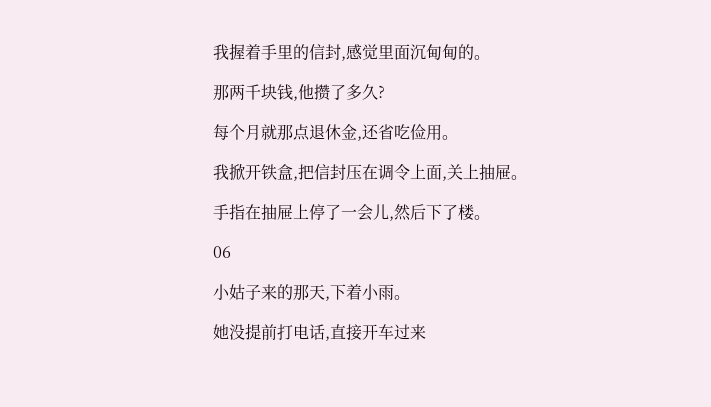我握着手里的信封,感觉里面沉甸甸的。

那两千块钱,他攒了多久?

每个月就那点退休金,还省吃俭用。

我掀开铁盒,把信封压在调令上面,关上抽屉。

手指在抽屉上停了一会儿,然后下了楼。

06

小姑子来的那天,下着小雨。

她没提前打电话,直接开车过来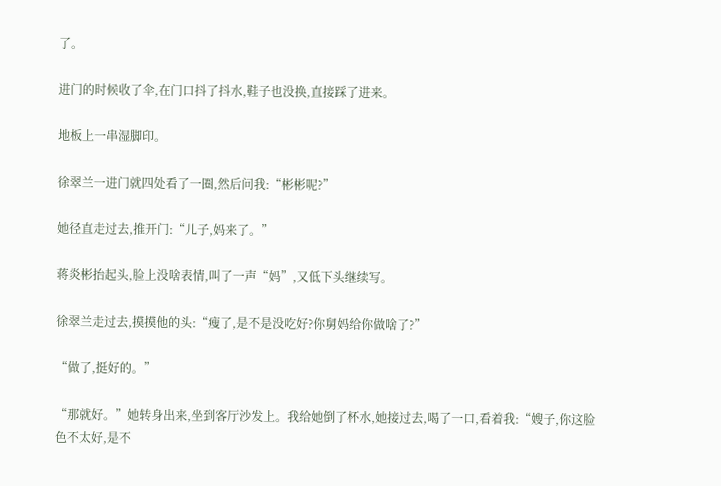了。

进门的时候收了伞,在门口抖了抖水,鞋子也没换,直接踩了进来。

地板上一串湿脚印。

徐翠兰一进门就四处看了一圈,然后问我:“彬彬呢?”

她径直走过去,推开门:“儿子,妈来了。”

蒋炎彬抬起头,脸上没啥表情,叫了一声“妈”,又低下头继续写。

徐翠兰走过去,摸摸他的头:“瘦了,是不是没吃好?你舅妈给你做啥了?”

“做了,挺好的。”

“那就好。”她转身出来,坐到客厅沙发上。我给她倒了杯水,她接过去,喝了一口,看着我:“嫂子,你这脸色不太好,是不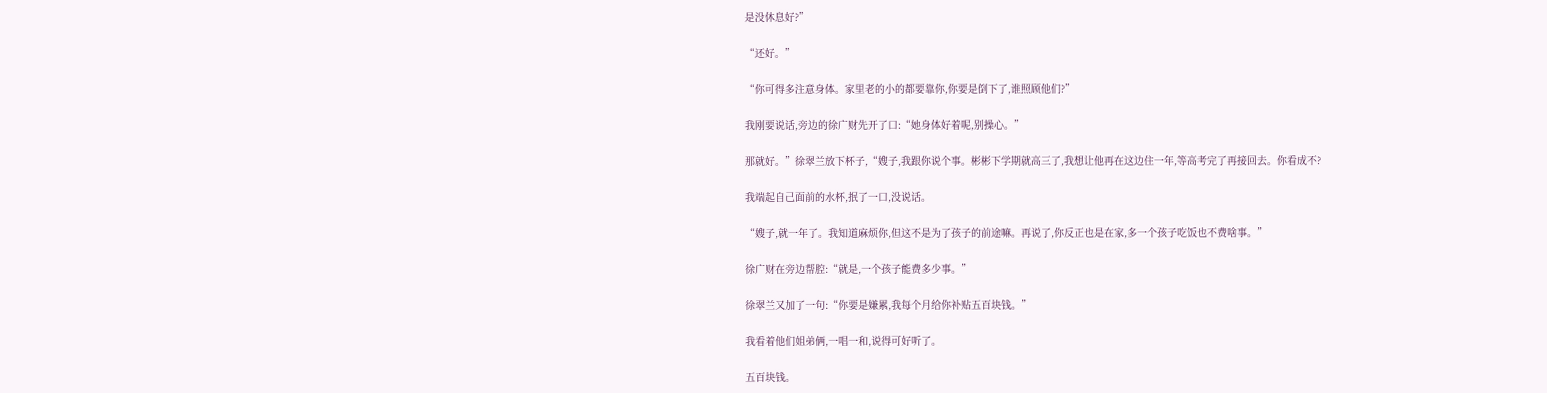是没休息好?”

“还好。”

“你可得多注意身体。家里老的小的都要靠你,你要是倒下了,谁照顾他们?”

我刚要说话,旁边的徐广财先开了口:“她身体好着呢,别操心。”

那就好。”徐翠兰放下杯子,“嫂子,我跟你说个事。彬彬下学期就高三了,我想让他再在这边住一年,等高考完了再接回去。你看成不?

我端起自己面前的水杯,抿了一口,没说话。

“嫂子,就一年了。我知道麻烦你,但这不是为了孩子的前途嘛。再说了,你反正也是在家,多一个孩子吃饭也不费啥事。”

徐广财在旁边帮腔:“就是,一个孩子能费多少事。”

徐翠兰又加了一句:“你要是嫌累,我每个月给你补贴五百块钱。”

我看着他们姐弟俩,一唱一和,说得可好听了。

五百块钱。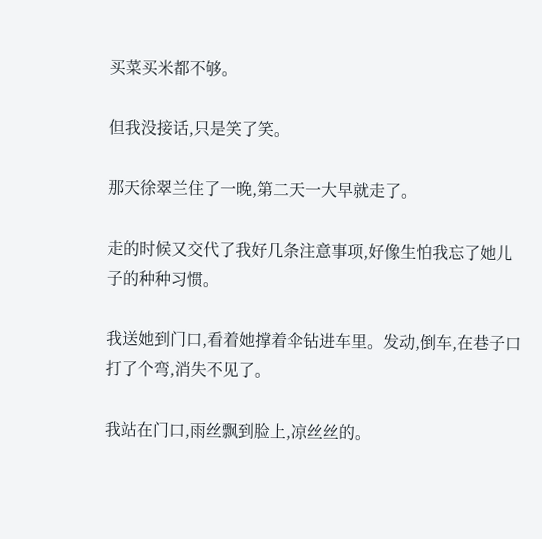买菜买米都不够。

但我没接话,只是笑了笑。

那天徐翠兰住了一晚,第二天一大早就走了。

走的时候又交代了我好几条注意事项,好像生怕我忘了她儿子的种种习惯。

我送她到门口,看着她撑着伞钻进车里。发动,倒车,在巷子口打了个弯,消失不见了。

我站在门口,雨丝飘到脸上,凉丝丝的。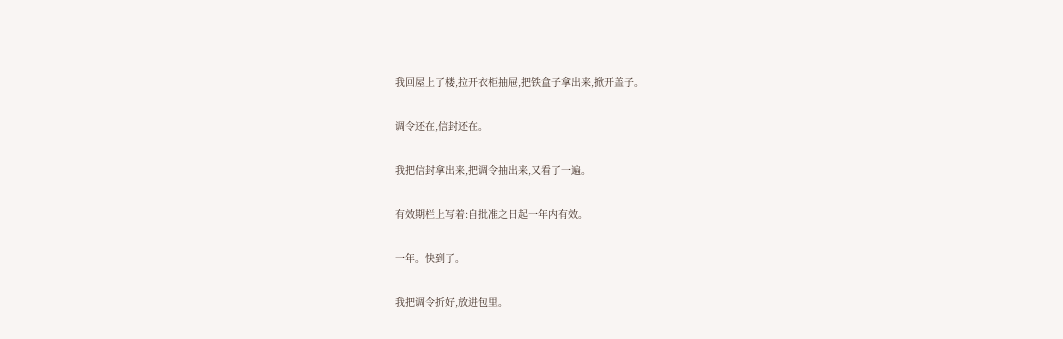我回屋上了楼,拉开衣柜抽屉,把铁盒子拿出来,掀开盖子。

调令还在,信封还在。

我把信封拿出来,把调令抽出来,又看了一遍。

有效期栏上写着:自批准之日起一年内有效。

一年。快到了。

我把调令折好,放进包里。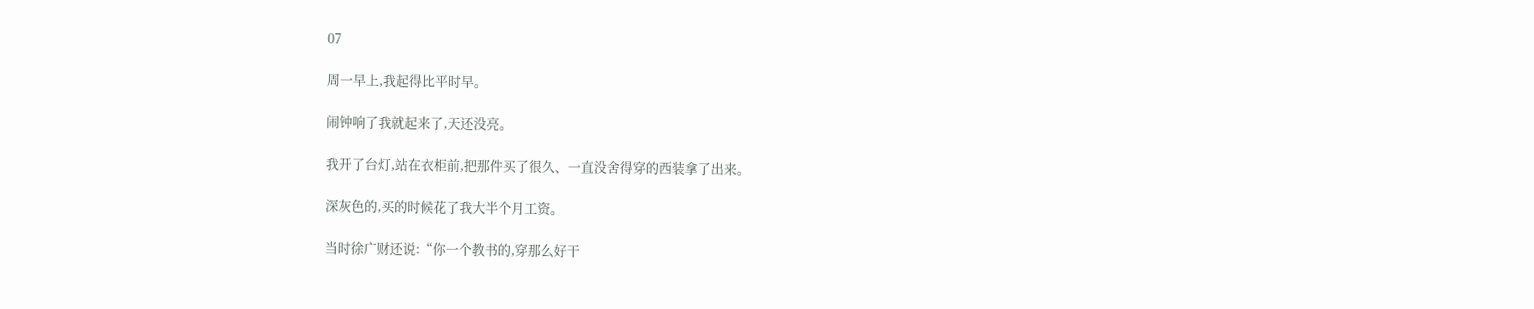07

周一早上,我起得比平时早。

闹钟响了我就起来了,天还没亮。

我开了台灯,站在衣柜前,把那件买了很久、一直没舍得穿的西装拿了出来。

深灰色的,买的时候花了我大半个月工资。

当时徐广财还说:“你一个教书的,穿那么好干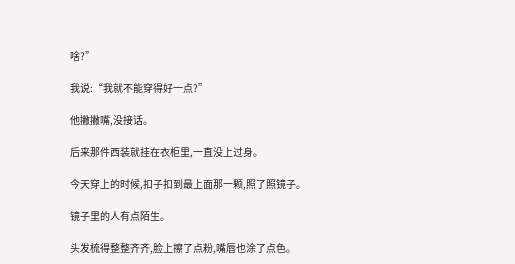啥?”

我说:“我就不能穿得好一点?”

他撇撇嘴,没接话。

后来那件西装就挂在衣柜里,一直没上过身。

今天穿上的时候,扣子扣到最上面那一颗,照了照镜子。

镜子里的人有点陌生。

头发梳得整整齐齐,脸上擦了点粉,嘴唇也涂了点色。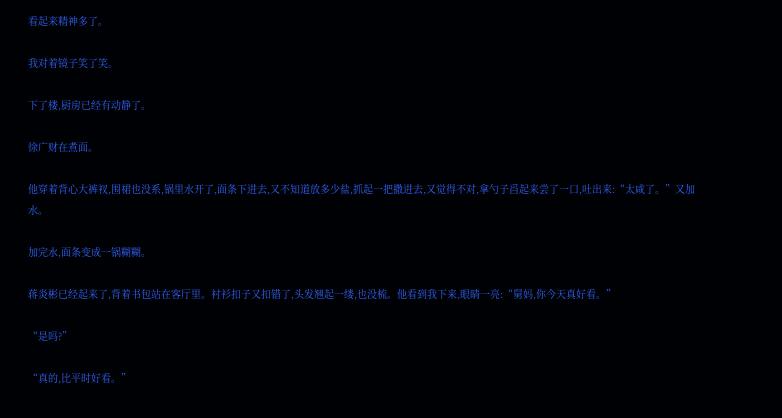看起来精神多了。

我对着镜子笑了笑。

下了楼,厨房已经有动静了。

徐广财在煮面。

他穿着背心大裤衩,围裙也没系,锅里水开了,面条下进去,又不知道放多少盐,抓起一把撒进去,又觉得不对,拿勺子舀起来尝了一口,吐出来:“太咸了。”又加水。

加完水,面条变成一锅糊糊。

蒋炎彬已经起来了,背着书包站在客厅里。衬衫扣子又扣错了,头发翘起一缕,也没梳。他看到我下来,眼睛一亮:“舅妈,你今天真好看。”

“是吗?”

“真的,比平时好看。”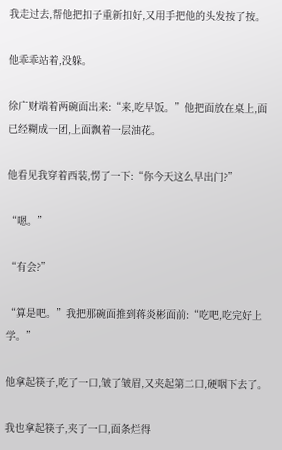我走过去,帮他把扣子重新扣好,又用手把他的头发按了按。

他乖乖站着,没躲。

徐广财端着两碗面出来:“来,吃早饭。”他把面放在桌上,面已经糊成一团,上面飘着一层油花。

他看见我穿着西装,愣了一下:“你今天这么早出门?”

“嗯。”

“有会?”

“算是吧。”我把那碗面推到蒋炎彬面前:“吃吧,吃完好上学。”

他拿起筷子,吃了一口,皱了皱眉,又夹起第二口,硬咽下去了。

我也拿起筷子,夹了一口,面条烂得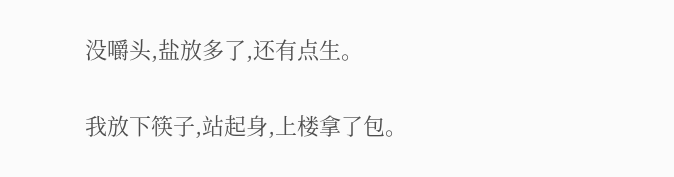没嚼头,盐放多了,还有点生。

我放下筷子,站起身,上楼拿了包。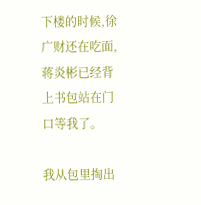下楼的时候,徐广财还在吃面,蒋炎彬已经背上书包站在门口等我了。

我从包里掏出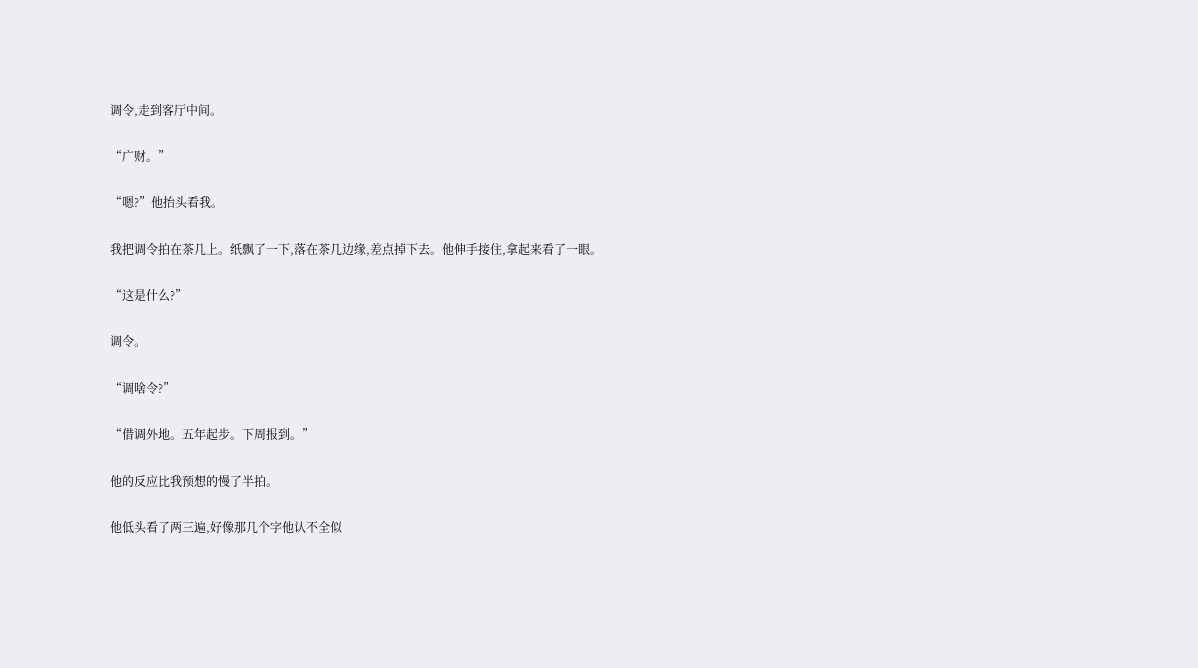调令,走到客厅中间。

“广财。”

“嗯?”他抬头看我。

我把调令拍在茶几上。纸飘了一下,落在茶几边缘,差点掉下去。他伸手接住,拿起来看了一眼。

“这是什么?”

调令。

“调啥令?”

“借调外地。五年起步。下周报到。”

他的反应比我预想的慢了半拍。

他低头看了两三遍,好像那几个字他认不全似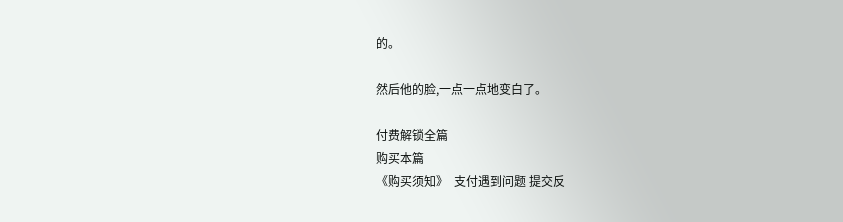的。

然后他的脸,一点一点地变白了。

付费解锁全篇
购买本篇
《购买须知》  支付遇到问题 提交反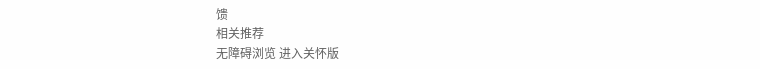馈
相关推荐
无障碍浏览 进入关怀版